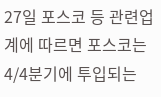27일 포스코 등 관련업계에 따르면 포스코는 4/4분기에 투입되는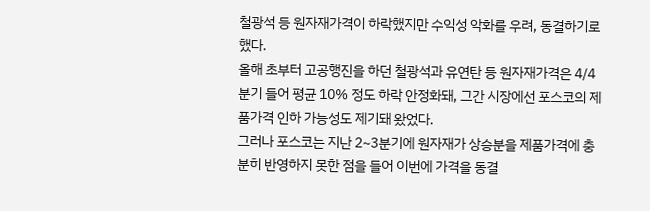철광석 등 원자재가격이 하락했지만 수익성 악화를 우려, 동결하기로 했다.
올해 초부터 고공행진을 하던 철광석과 유연탄 등 원자재가격은 4/4분기 들어 평균 10% 정도 하락 안정화돼, 그간 시장에선 포스코의 제품가격 인하 가능성도 제기돼 왔었다.
그러나 포스코는 지난 2~3분기에 원자재가 상승분을 제품가격에 충분히 반영하지 못한 점을 들어 이번에 가격을 동결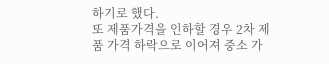하기로 했다.
또 제품가격을 인하할 경우 2차 제품 가격 하락으로 이어져 중소 가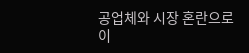공업체와 시장 혼란으로 이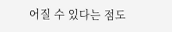어질 수 있다는 점도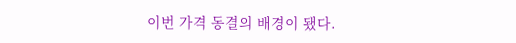이번 가격 동결의 배경이 됐다.